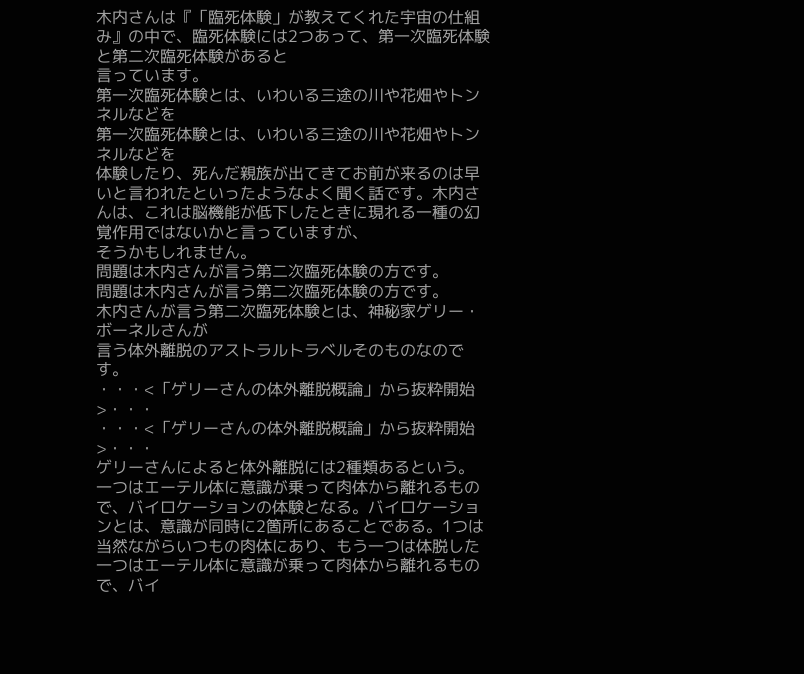木内さんは『「臨死体験」が教えてくれた宇宙の仕組み』の中で、臨死体験には2つあって、第一次臨死体験と第二次臨死体験があると
言っています。
第一次臨死体験とは、いわいる三途の川や花畑やトンネルなどを
第一次臨死体験とは、いわいる三途の川や花畑やトンネルなどを
体験したり、死んだ親族が出てきてお前が来るのは早いと言われたといったようなよく聞く話です。木内さんは、これは脳機能が低下したときに現れる一種の幻覚作用ではないかと言っていますが、
そうかもしれません。
問題は木内さんが言う第二次臨死体験の方です。
問題は木内さんが言う第二次臨死体験の方です。
木内さんが言う第二次臨死体験とは、神秘家ゲリー・ボーネルさんが
言う体外離脱のアストラルトラベルそのものなのです。
・・・<「ゲリーさんの体外離脱概論」から抜粋開始>・・・
・・・<「ゲリーさんの体外離脱概論」から抜粋開始>・・・
ゲリーさんによると体外離脱には2種類あるという。
一つはエーテル体に意識が乗って肉体から離れるもので、バイロケーションの体験となる。バイロケーションとは、意識が同時に2箇所にあることである。1つは当然ながらいつもの肉体にあり、もう一つは体脱した
一つはエーテル体に意識が乗って肉体から離れるもので、バイ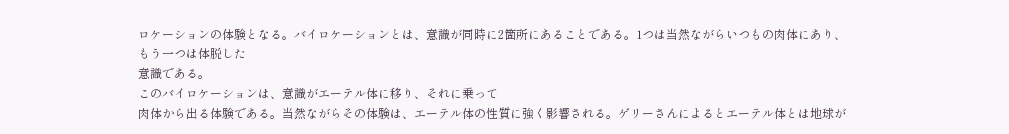ロケーションの体験となる。バイロケーションとは、意識が同時に2箇所にあることである。1つは当然ながらいつもの肉体にあり、もう一つは体脱した
意識である。
このバイロケーションは、意識がエーテル体に移り、それに乗って
肉体から出る体験である。当然ながらその体験は、エーテル体の性質に強く影響される。ゲリーさんによるとエーテル体とは地球が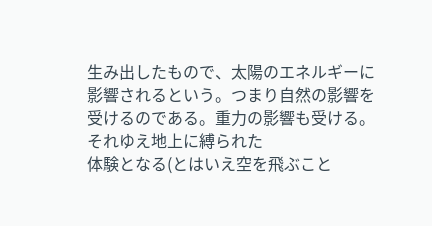生み出したもので、太陽のエネルギーに影響されるという。つまり自然の影響を
受けるのである。重力の影響も受ける。それゆえ地上に縛られた
体験となる(とはいえ空を飛ぶこと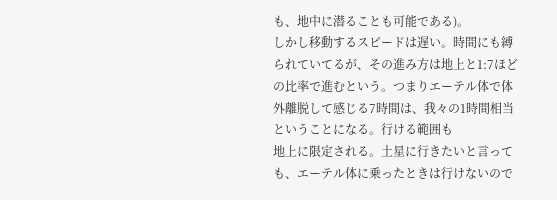も、地中に潜ることも可能である)。
しかし移動するスピードは遅い。時間にも縛られていてるが、その進み方は地上と1:7ほどの比率で進むという。つまりエーテル体で体外離脱して感じる7時間は、我々の1時間相当ということになる。行ける範囲も
地上に限定される。土星に行きたいと言っても、エーテル体に乗ったときは行けないので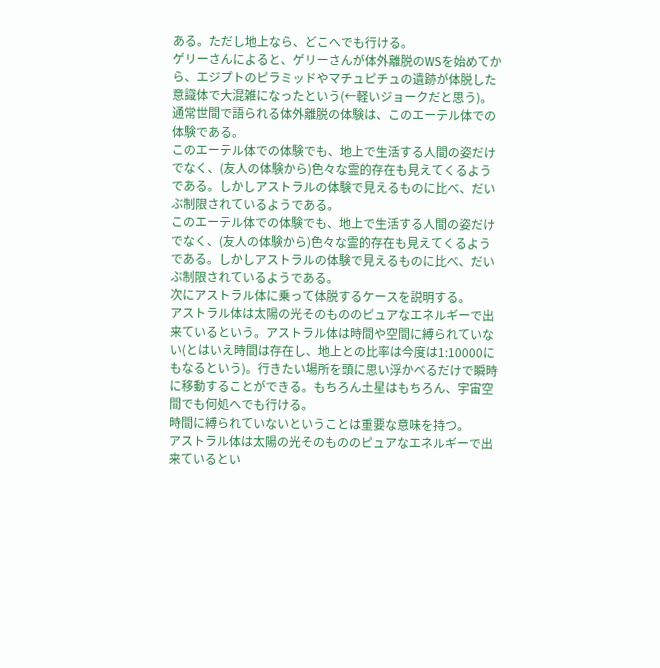ある。ただし地上なら、どこへでも行ける。
ゲリーさんによると、ゲリーさんが体外離脱のWSを始めてから、エジプトのピラミッドやマチュピチュの遺跡が体脱した意識体で大混雑になったという(←軽いジョークだと思う)。通常世間で語られる体外離脱の体験は、このエーテル体での体験である。
このエーテル体での体験でも、地上で生活する人間の姿だけでなく、(友人の体験から)色々な霊的存在も見えてくるようである。しかしアストラルの体験で見えるものに比べ、だいぶ制限されているようである。
このエーテル体での体験でも、地上で生活する人間の姿だけでなく、(友人の体験から)色々な霊的存在も見えてくるようである。しかしアストラルの体験で見えるものに比べ、だいぶ制限されているようである。
次にアストラル体に乗って体脱するケースを説明する。
アストラル体は太陽の光そのもののピュアなエネルギーで出来ているという。アストラル体は時間や空間に縛られていない(とはいえ時間は存在し、地上との比率は今度は1:10000にもなるという)。行きたい場所を頭に思い浮かべるだけで瞬時に移動することができる。もちろん土星はもちろん、宇宙空間でも何処へでも行ける。
時間に縛られていないということは重要な意味を持つ。
アストラル体は太陽の光そのもののピュアなエネルギーで出来ているとい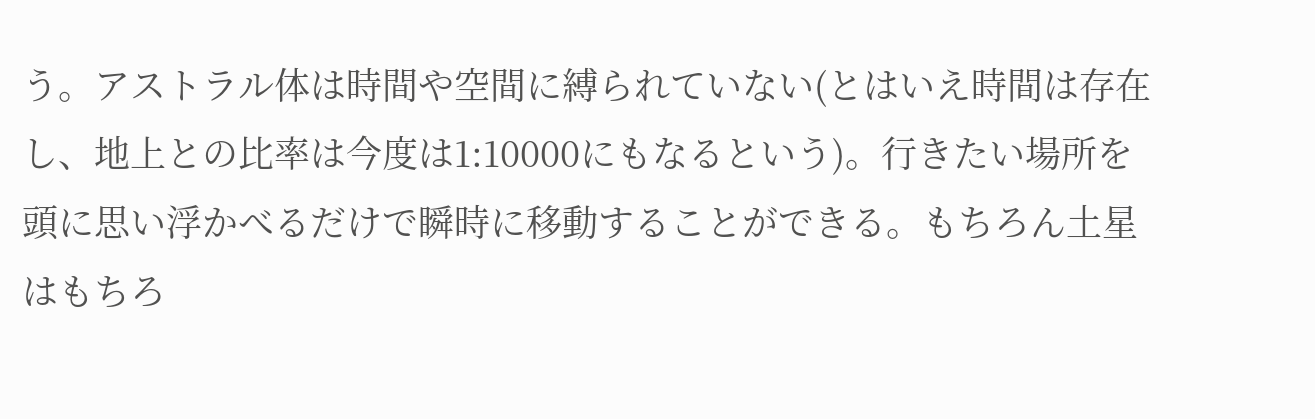う。アストラル体は時間や空間に縛られていない(とはいえ時間は存在し、地上との比率は今度は1:10000にもなるという)。行きたい場所を頭に思い浮かべるだけで瞬時に移動することができる。もちろん土星はもちろ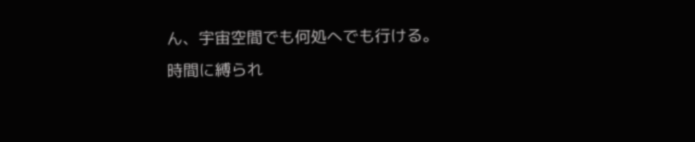ん、宇宙空間でも何処へでも行ける。
時間に縛られ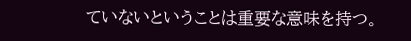ていないということは重要な意味を持つ。